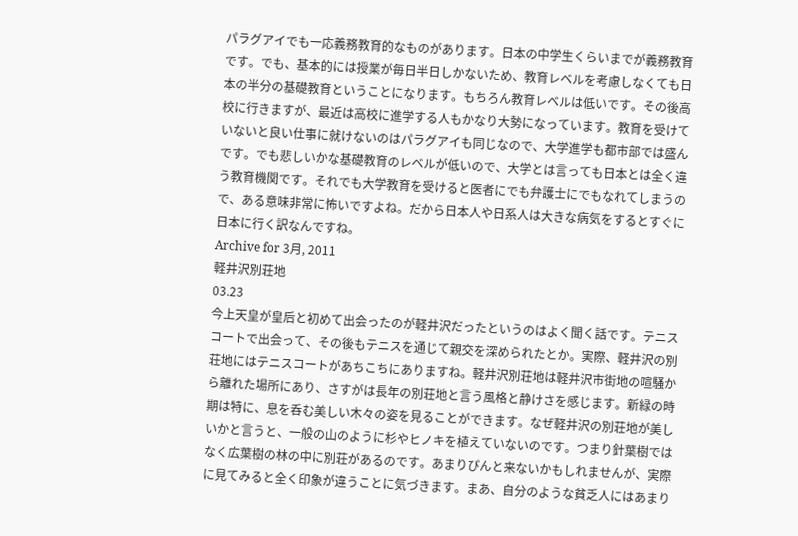パラグアイでも一応義務教育的なものがあります。日本の中学生くらいまでが義務教育です。でも、基本的には授業が毎日半日しかないため、教育レベルを考慮しなくても日本の半分の基礎教育ということになります。もちろん教育レベルは低いです。その後高校に行きますが、最近は高校に進学する人もかなり大勢になっています。教育を受けていないと良い仕事に就けないのはパラグアイも同じなので、大学進学も都市部では盛んです。でも悲しいかな基礎教育のレベルが低いので、大学とは言っても日本とは全く違う教育機関です。それでも大学教育を受けると医者にでも弁護士にでもなれてしまうので、ある意味非常に怖いですよね。だから日本人や日系人は大きな病気をするとすぐに日本に行く訳なんですね。
Archive for 3月, 2011
軽井沢別荘地
03.23
今上天皇が皇后と初めて出会ったのが軽井沢だったというのはよく聞く話です。テニスコートで出会って、その後もテニスを通じて親交を深められたとか。実際、軽井沢の別荘地にはテニスコートがあちこちにありますね。軽井沢別荘地は軽井沢市街地の喧騒から離れた場所にあり、さすがは長年の別荘地と言う風格と静けさを感じます。新緑の時期は特に、息を呑む美しい木々の姿を見ることができます。なぜ軽井沢の別荘地が美しいかと言うと、一般の山のように杉やヒノキを植えていないのです。つまり針葉樹ではなく広葉樹の林の中に別荘があるのです。あまりぴんと来ないかもしれませんが、実際に見てみると全く印象が違うことに気づきます。まあ、自分のような貧乏人にはあまり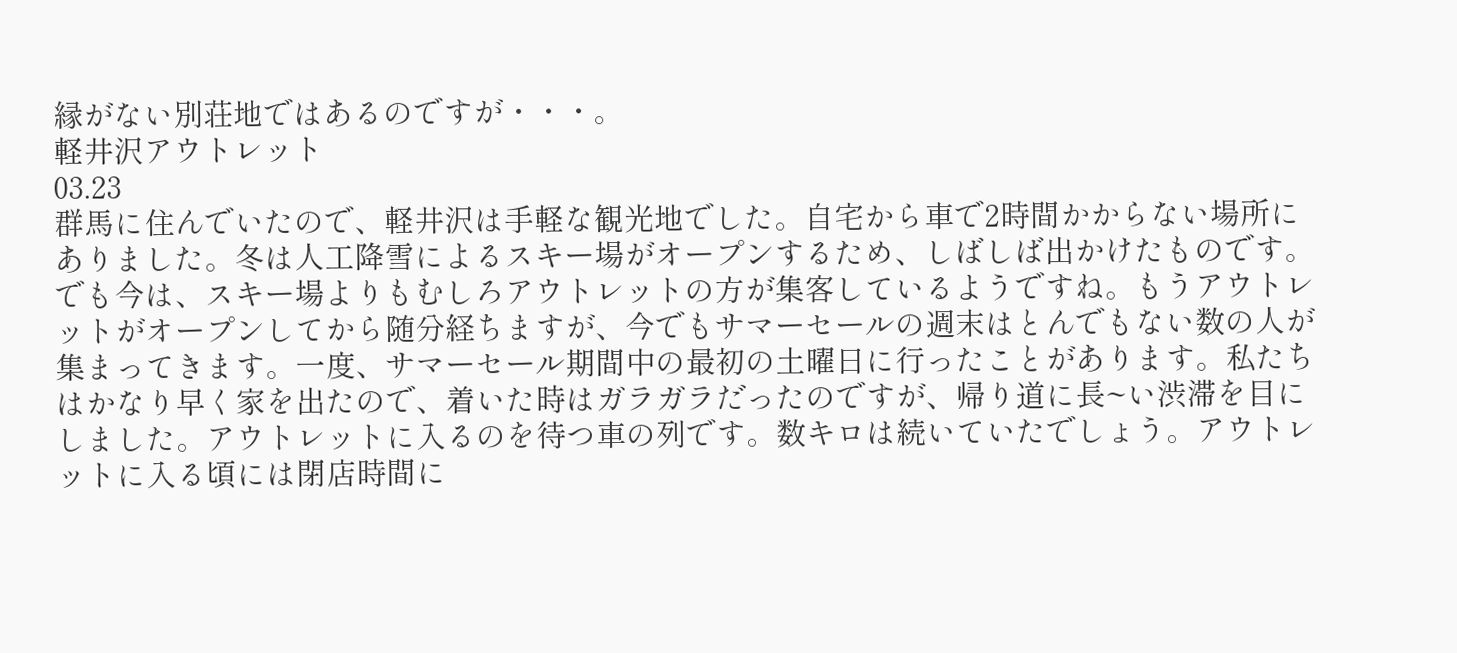縁がない別荘地ではあるのですが・・・。
軽井沢アウトレット
03.23
群馬に住んでいたので、軽井沢は手軽な観光地でした。自宅から車で2時間かからない場所にありました。冬は人工降雪によるスキー場がオープンするため、しばしば出かけたものです。でも今は、スキー場よりもむしろアウトレットの方が集客しているようですね。もうアウトレットがオープンしてから随分経ちますが、今でもサマーセールの週末はとんでもない数の人が集まってきます。一度、サマーセール期間中の最初の土曜日に行ったことがあります。私たちはかなり早く家を出たので、着いた時はガラガラだったのですが、帰り道に長~い渋滞を目にしました。アウトレットに入るのを待つ車の列です。数キロは続いていたでしょう。アウトレットに入る頃には閉店時間に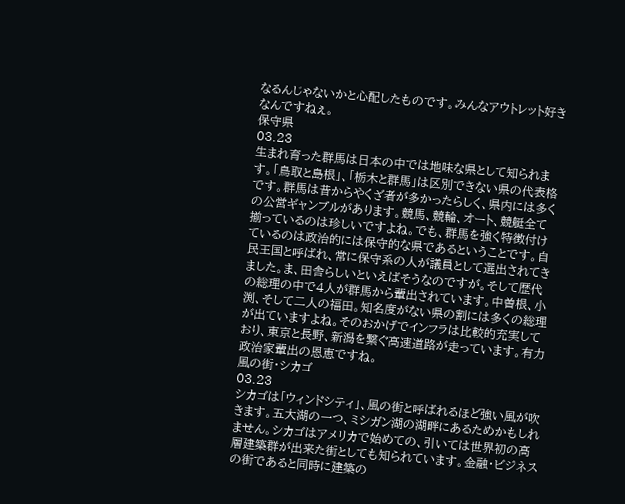なるんじゃないかと心配したものです。みんなアウトレット好きなんですねぇ。
保守県
03.23
生まれ育った群馬は日本の中では地味な県として知られます。「鳥取と島根」、「栃木と群馬」は区別できない県の代表格です。群馬は昔からやくざ者が多かったらしく、県内には多くの公営ギャンブルがあります。競馬、競輪、オート、競艇全て揃っているのは珍しいですよね。でも、群馬を強く特徴付けているのは政治的には保守的な県であるということです。自民王国と呼ばれ、常に保守系の人が議員として選出されてきました。ま、田舎らしいといえばそうなのですが。そして歴代の総理の中で4人が群馬から輩出されています。中曽根、小渕、そして二人の福田。知名度がない県の割には多くの総理が出ていますよね。そのおかげでインフラは比較的充実しており、東京と長野、新潟を繋ぐ高速道路が走っています。有力政治家輩出の恩恵ですね。
風の街・シカゴ
03.23
シカゴは「ウィンドシティ」、風の街と呼ばれるほど強い風が吹きます。五大湖の一つ、ミシガン湖の湖畔にあるためかもしれません。シカゴはアメリカで始めての、引いては世界初の高層建築群が出来た街としても知られています。金融・ビジネスの街であると同時に建築の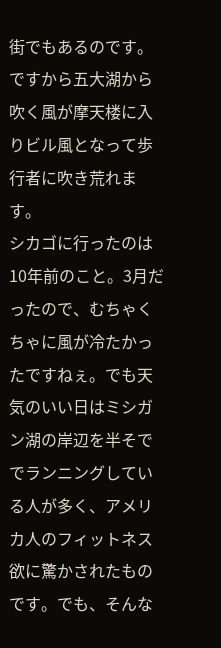街でもあるのです。ですから五大湖から吹く風が摩天楼に入りビル風となって歩行者に吹き荒れます。
シカゴに行ったのは10年前のこと。3月だったので、むちゃくちゃに風が冷たかったですねぇ。でも天気のいい日はミシガン湖の岸辺を半そででランニングしている人が多く、アメリカ人のフィットネス欲に驚かされたものです。でも、そんな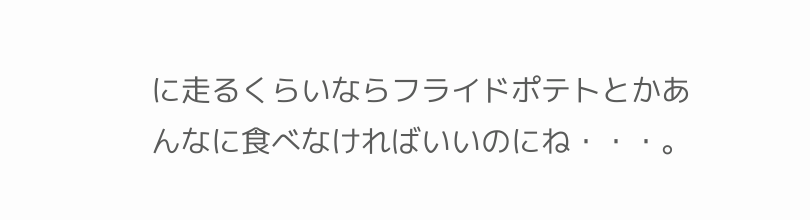に走るくらいならフライドポテトとかあんなに食べなければいいのにね・・・。